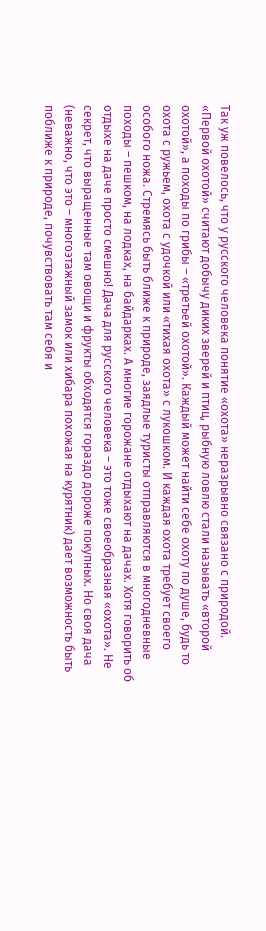Так уж повелось, что у русского человека понятие «охота» неразрывно связано с природой. «Первой охотой» считают добычу диких зверей и птиц, рыбную ловлю стали называть «второй охотой», а походы по грибы – «третьей охотой». Каждый может найти себе охоту по душе, будь то охота с ружьем, охота с удочкой или «тихая охота» с лукошком. И каждая охота требует своего особого ножа. Стремясь быть ближе к природе, заядлые туристы отправляются в многодневные походы – пешком, на лодках, на байдарках. А многие горожане отдыхают на дачах. Хотя говорить об отдыхе на даче просто смешно! Дача для русского человека – это тоже своеобразная «охота». Не секрет, что выращенные там овощи и фрукты обходятся гораздо дороже покупных. Но своя дача (неважно, что это – многоэтажный замок или хибара похожая на курятник) дает возможность быть поближе к природе, почувствовать там себя и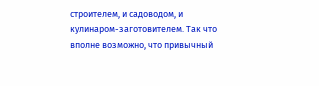строителем, и садоводом, и кулинаром-заготовителем. Так что вполне возможно, что привычный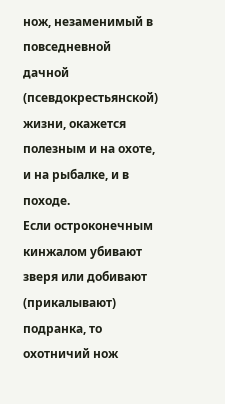нож, незаменимый в повседневной дачной (псевдокрестьянской) жизни, окажется полезным и на охоте, и на рыбалке, и в походе.
Если остроконечным кинжалом убивают зверя или добивают (прикалывают) подранка, то охотничий нож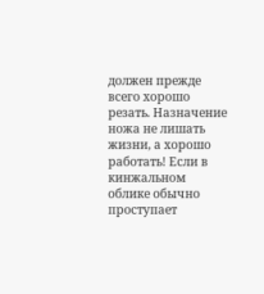должен прежде всего хорошо резать. Назначение ножа не лишать жизни, а хорошо работать! Если в кинжальном облике обычно проступает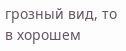грозный вид, то в хорошем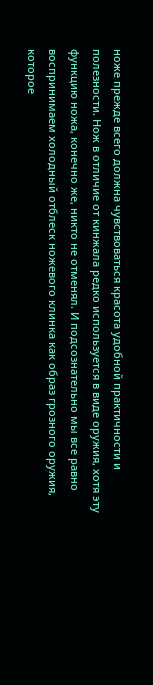ноже прежде всего должна чувствоваться красота удобной практичности и полезности. Нож в отличие от кинжала редко используется в виде оружия, хотя эту функцию ножа, конечно же, никто не отменял. И подсознательно мы все равно воспринимаем холодный отблеск ножевого клинка как образ грозного оружия, которое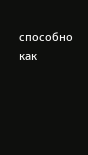способно как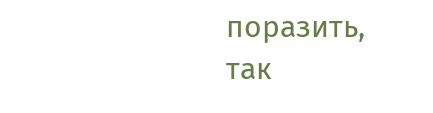поразить, так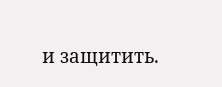и защитить.